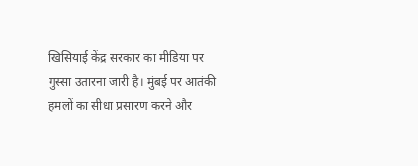खिसियाई केंद्र सरकार का मीडिया पर गुस्सा उतारना जारी है। मुंबई पर आतंकी हमलों का सीधा प्रसारण करने और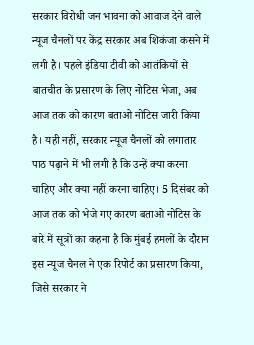सरकार विरोधी जन भावना को आवाज देने वाले न्यूज चैनलों पर केंद्र सरकार अब शिकंजा कसने में लगी है। पहले इंडिया टीवी को आतंकियों से बातचीत के प्रसारण के लिए नोटिस भेजा, अब आज तक को कारण बताओ नोटिस जारी किया है। यही नहीं, सरकार न्यूज चैनलों को लगातार पाठ पढ़ाने में भी लगी है कि उन्हें क्या करना चाहिए और क्या नहीं करना चाहिए। 5 दिसंबर को आज तक को भेजे गए कारण बताओ नोटिस के बारे में सूत्रों का कहना है कि मुंबई हमलों के दौरान इस न्यूज चैनल ने एक रिपोर्ट का प्रसारण किया, जिसे सरकार ने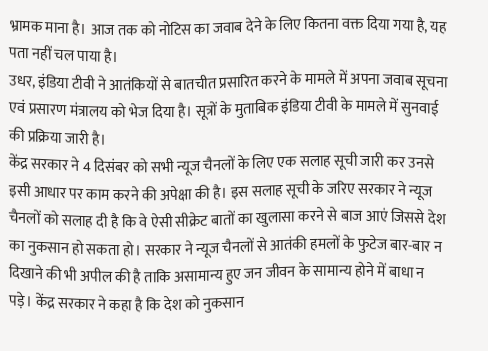भ्रामक माना है। आज तक को नोटिस का जवाब देने के लिए कितना वक्त दिया गया है, यह पता नहीं चल पाया है।
उधर, इंडिया टीवी ने आतंकियों से बातचीत प्रसारित करने के मामले में अपना जवाब सूचना एवं प्रसारण मंत्रालय को भेज दिया है। सूत्रों के मुताबिक इंडिया टीवी के मामले में सुनवाई की प्रक्रिया जारी है।
केंद्र सरकार ने 4 दिसंबर को सभी न्यूज चैनलों के लिए एक सलाह सूची जारी कर उनसे इसी आधार पर काम करने की अपेक्षा की है। इस सलाह सूची के जरिए सरकार ने न्यूज चैनलों को सलाह दी है कि वे ऐसी सीक्रेट बातों का खुलासा करने से बाज आएं जिससे देश का नुकसान हो सकता हो। सरकार ने न्यूज चैनलों से आतंकी हमलों के फुटेज बार-बार न दिखाने की भी अपील की है ताकि असामान्य हुए जन जीवन के सामान्य होने में बाधा न पड़े। केंद्र सरकार ने कहा है कि देश को नुकसान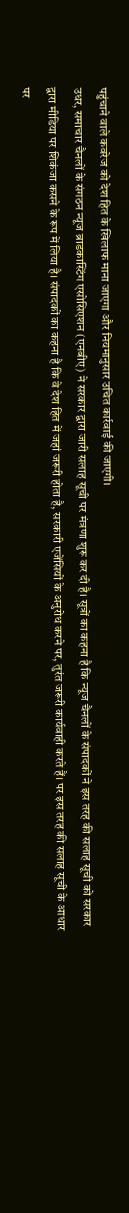पहुंचाने वाले कवरेज को देश हित के खिलाफ माना जाएगा और नियमानुसार उचित कार्रवाई की जाएगी।
उधर, समाचार चैनलों के संगठन न्यूज ब्राडकास्टिंग एसोसिएशन (एनबीए) ने सरकार द्वारा जारी सलाह सूची पर मंत्रणा शुरू कर दी है। सूत्रों का कहना है कि न्यूज चैनलों के संपादकों ने इस तरह की सलाह सूची को सरकार द्वारा मीडिया पर शिकंजा कसने के रूप में लिया है। संपादकों का कहना है कि वे देश हित में जहां जरूरी होता है, सरकारी एजेंसियों के अनुरोध करने पर, तुरंत जरूरी कार्यवाही करते हैं। पर इस तरह की सलाह सूची के आधार पर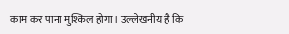काम कर पाना मुश्किल होगा। उल्लेखनीय है कि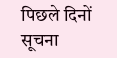पिछले दिनों सूचना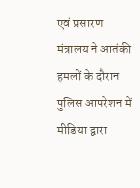एवं प्रसारण मंत्रालय ने आतंकी हमलों के दौरान पुलिस आपरेशन में मीडिया द्वारा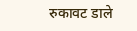रुकावट डाले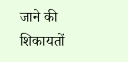जाने की शिकायतों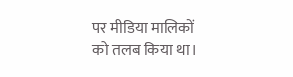पर मीडिया मालिकों को तलब किया था।